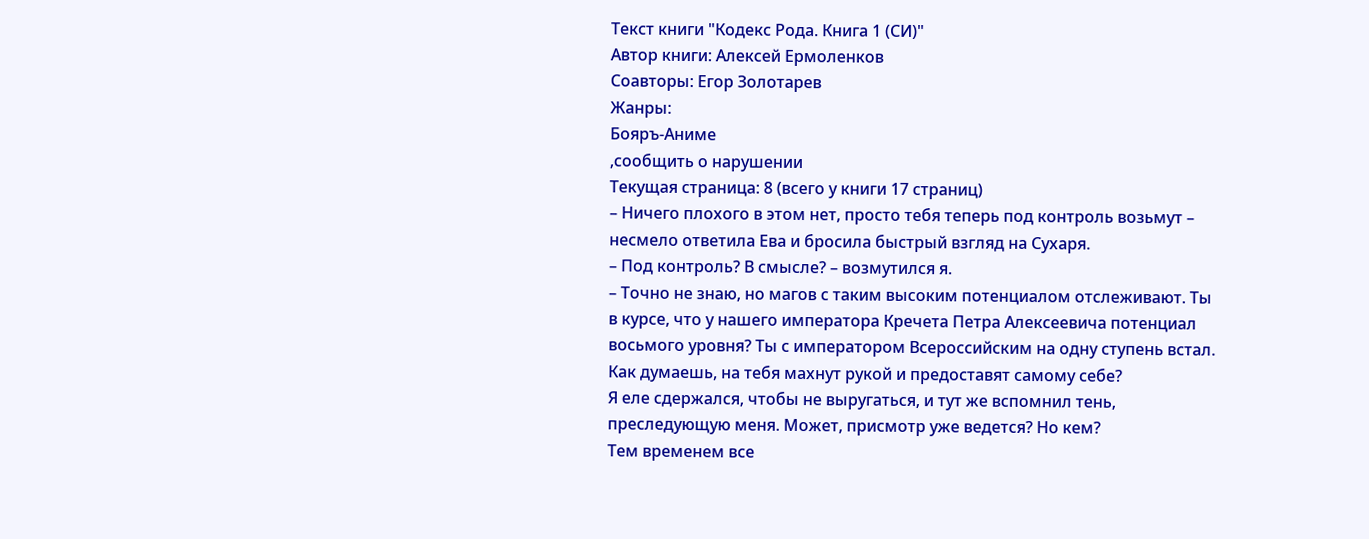Текст книги "Кодекс Рода. Книга 1 (СИ)"
Автор книги: Алексей Ермоленков
Соавторы: Егор Золотарев
Жанры:
Бояръ-Аниме
,сообщить о нарушении
Текущая страница: 8 (всего у книги 17 страниц)
– Ничего плохого в этом нет, просто тебя теперь под контроль возьмут – несмело ответила Ева и бросила быстрый взгляд на Сухаря.
– Под контроль? В смысле? – возмутился я.
– Точно не знаю, но магов с таким высоким потенциалом отслеживают. Ты в курсе, что у нашего императора Кречета Петра Алексеевича потенциал восьмого уровня? Ты с императором Всероссийским на одну ступень встал. Как думаешь, на тебя махнут рукой и предоставят самому себе?
Я еле сдержался, чтобы не выругаться, и тут же вспомнил тень, преследующую меня. Может, присмотр уже ведется? Но кем?
Тем временем все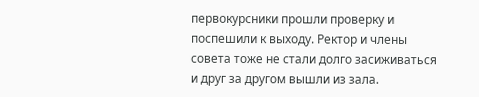первокурсники прошли проверку и поспешили к выходу. Ректор и члены совета тоже не стали долго засиживаться и друг за другом вышли из зала.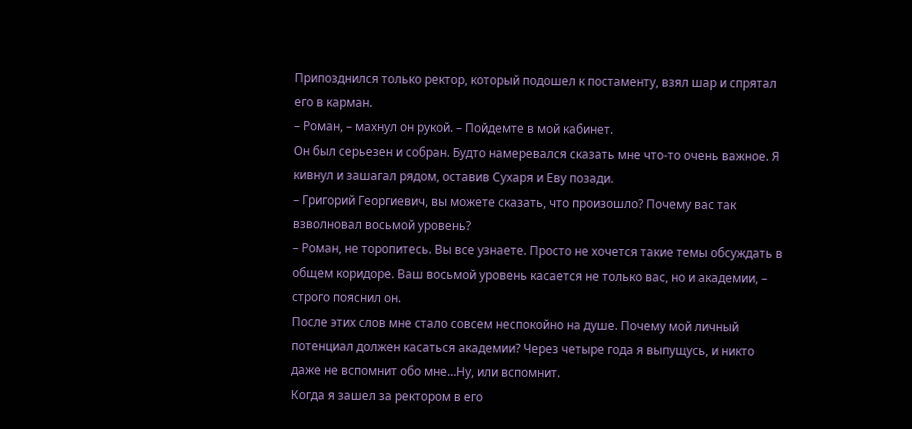Припозднился только ректор, который подошел к постаменту, взял шар и спрятал его в карман.
– Роман, – махнул он рукой. – Пойдемте в мой кабинет.
Он был серьезен и собран. Будто намеревался сказать мне что-то очень важное. Я кивнул и зашагал рядом, оставив Сухаря и Еву позади.
– Григорий Георгиевич, вы можете сказать, что произошло? Почему вас так взволновал восьмой уровень?
– Роман, не торопитесь. Вы все узнаете. Просто не хочется такие темы обсуждать в общем коридоре. Ваш восьмой уровень касается не только вас, но и академии, – строго пояснил он.
После этих слов мне стало совсем неспокойно на душе. Почему мой личный потенциал должен касаться академии? Через четыре года я выпущусь, и никто даже не вспомнит обо мне…Ну, или вспомнит.
Когда я зашел за ректором в его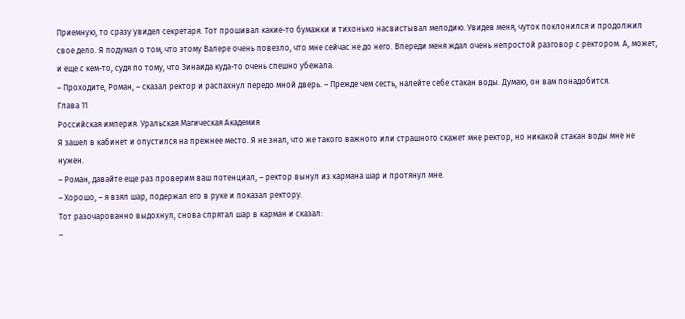Приемную, то сразу увидел секретаря. Тот прошивал какие-то бумажки и тихонько насвистывал мелодию. Увидев меня, чуток поклонился и продолжил свое дело. Я подумал о том, что этому Валере очень повезло, что мне сейчас не до него. Впереди меня ждал очень непростой разговор с ректором. А, может, и еще с кем-то, судя по тому, что Зинаида куда-то очень спешно убежала.
– Проходите, Роман, – сказал ректор и распахнул передо мной дверь. – Прежде чем сесть, налейте себе стакан воды. Думаю, он вам понадобится.
Глава 11
Российская империя. Уральская Магическая Академия
Я зашел в кабинет и опустился на прежнее место. Я не знал, что же такого важного или страшного скажет мне ректор, но никакой стакан воды мне не нужен.
– Роман, давайте еще раз проверим ваш потенциал, – ректор вынул из кармана шар и протянул мне.
– Хорошо, – я взял шар, подержал его в руке и показал ректору.
Тот разочарованно выдохнул, снова спрятал шар в карман и сказал:
–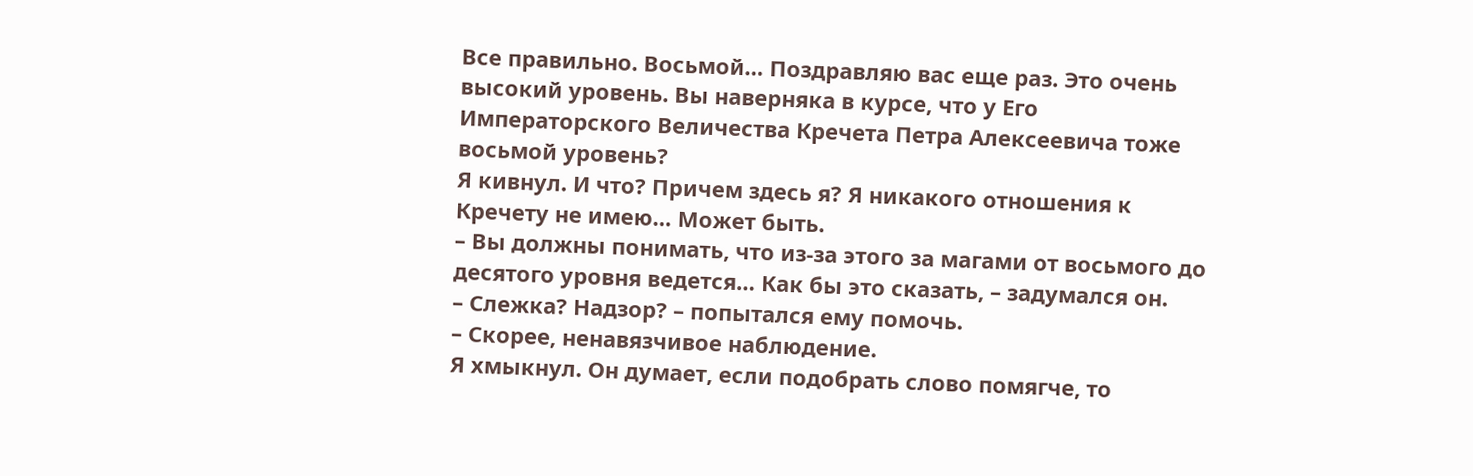Все правильно. Восьмой… Поздравляю вас еще раз. Это очень высокий уровень. Вы наверняка в курсе, что у Его Императорского Величества Кречета Петра Алексеевича тоже восьмой уровень?
Я кивнул. И что? Причем здесь я? Я никакого отношения к Кречету не имею… Может быть.
– Вы должны понимать, что из-за этого за магами от восьмого до десятого уровня ведется… Как бы это сказать, – задумался он.
– Слежка? Надзор? – попытался ему помочь.
– Скорее, ненавязчивое наблюдение.
Я хмыкнул. Он думает, если подобрать слово помягче, то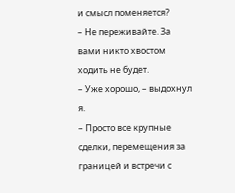и смысл поменяется?
– Не переживайте. За вами никто хвостом ходить не будет.
– Уже хорошо, – выдохнул я.
– Просто все крупные сделки, перемещения за границей и встречи с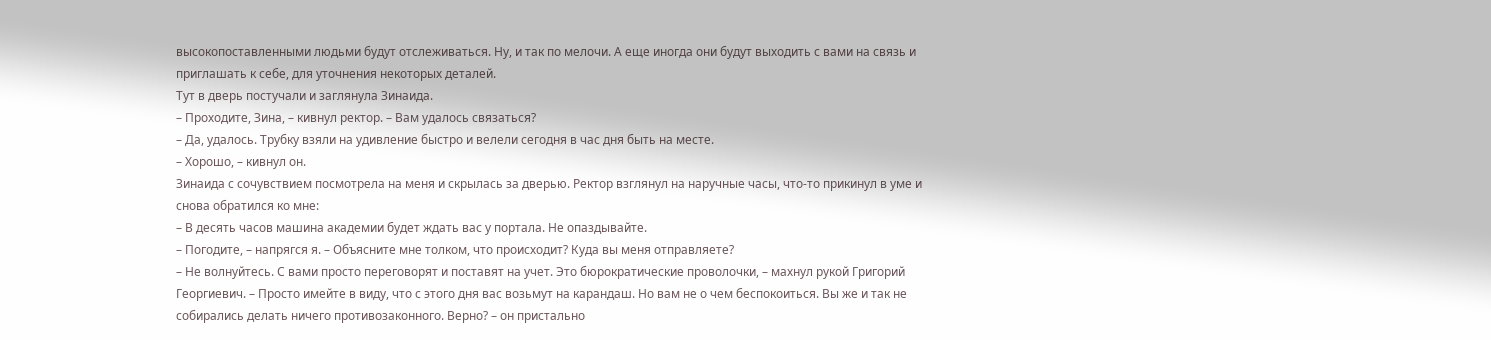высокопоставленными людьми будут отслеживаться. Ну, и так по мелочи. А еще иногда они будут выходить с вами на связь и приглашать к себе, для уточнения некоторых деталей.
Тут в дверь постучали и заглянула Зинаида.
– Проходите, Зина, – кивнул ректор. – Вам удалось связаться?
– Да, удалось. Трубку взяли на удивление быстро и велели сегодня в час дня быть на месте.
– Хорошо, – кивнул он.
Зинаида с сочувствием посмотрела на меня и скрылась за дверью. Ректор взглянул на наручные часы, что-то прикинул в уме и снова обратился ко мне:
– В десять часов машина академии будет ждать вас у портала. Не опаздывайте.
– Погодите, – напрягся я. – Объясните мне толком, что происходит? Куда вы меня отправляете?
– Не волнуйтесь. С вами просто переговорят и поставят на учет. Это бюрократические проволочки, – махнул рукой Григорий Георгиевич. – Просто имейте в виду, что с этого дня вас возьмут на карандаш. Но вам не о чем беспокоиться. Вы же и так не собирались делать ничего противозаконного. Верно? – он пристально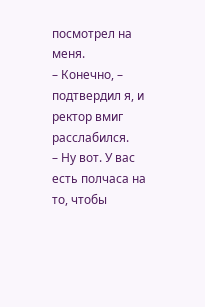посмотрел на меня.
– Конечно, – подтвердил я, и ректор вмиг расслабился.
– Ну вот. У вас есть полчаса на то, чтобы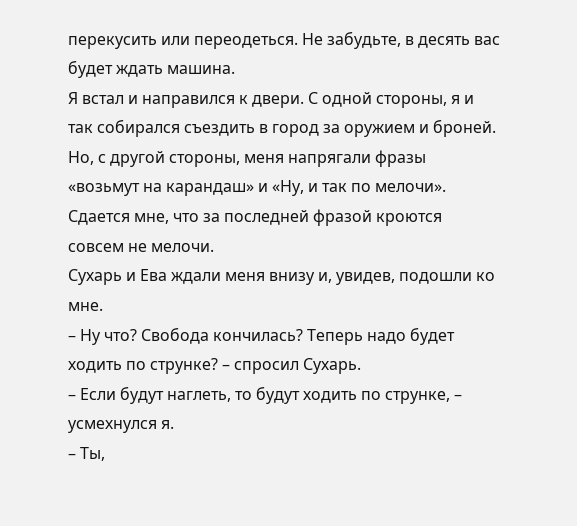перекусить или переодеться. Не забудьте, в десять вас будет ждать машина.
Я встал и направился к двери. С одной стороны, я и так собирался съездить в город за оружием и броней. Но, с другой стороны, меня напрягали фразы «возьмут на карандаш» и «Ну, и так по мелочи». Сдается мне, что за последней фразой кроются совсем не мелочи.
Сухарь и Ева ждали меня внизу и, увидев, подошли ко мне.
– Ну что? Свобода кончилась? Теперь надо будет ходить по струнке? – спросил Сухарь.
– Если будут наглеть, то будут ходить по струнке, – усмехнулся я.
– Ты,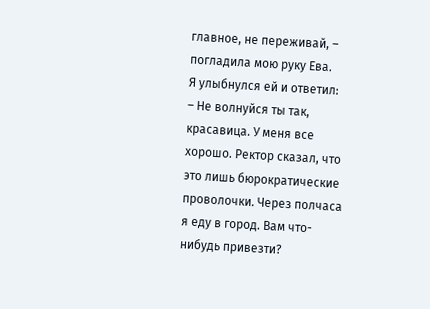главное, не переживай, – погладила мою руку Ева.
Я улыбнулся ей и ответил:
– Не волнуйся ты так, красавица. У меня все хорошо. Ректор сказал, что это лишь бюрократические проволочки. Через полчаса я еду в город. Вам что-нибудь привезти?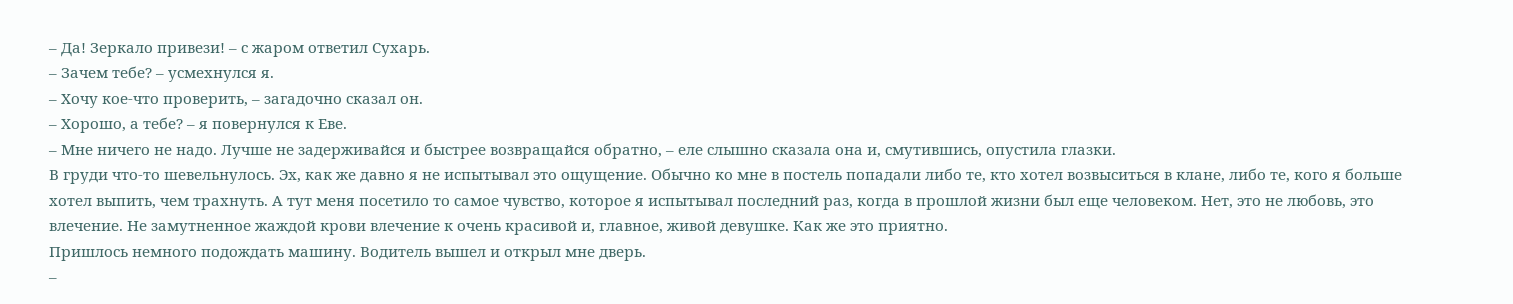– Да! Зеркало привези! – с жаром ответил Сухарь.
– Зачем тебе? – усмехнулся я.
– Хочу кое-что проверить, – загадочно сказал он.
– Хорошо, а тебе? – я повернулся к Еве.
– Мне ничего не надо. Лучше не задерживайся и быстрее возвращайся обратно, – еле слышно сказала она и, смутившись, опустила глазки.
В груди что-то шевельнулось. Эх, как же давно я не испытывал это ощущение. Обычно ко мне в постель попадали либо те, кто хотел возвыситься в клане, либо те, кого я больше хотел выпить, чем трахнуть. А тут меня посетило то самое чувство, которое я испытывал последний раз, когда в прошлой жизни был еще человеком. Нет, это не любовь, это влечение. Не замутненное жаждой крови влечение к очень красивой и, главное, живой девушке. Как же это приятно.
Пришлось немного подождать машину. Водитель вышел и открыл мне дверь.
–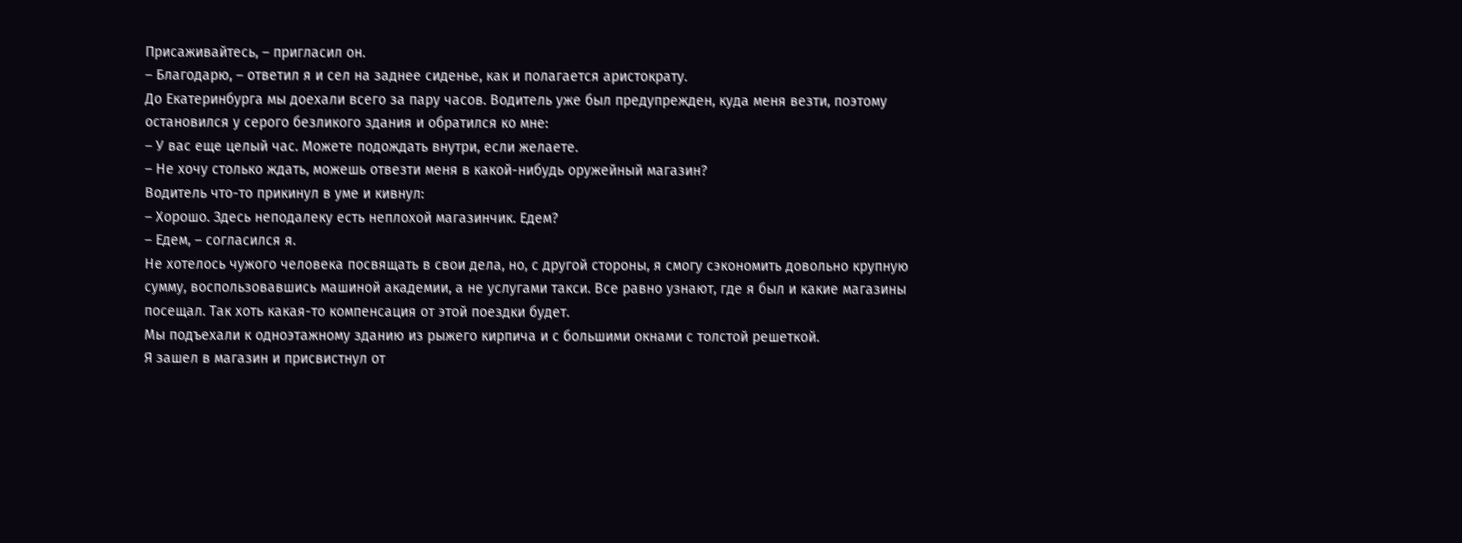Присаживайтесь, – пригласил он.
– Благодарю, – ответил я и сел на заднее сиденье, как и полагается аристократу.
До Екатеринбурга мы доехали всего за пару часов. Водитель уже был предупрежден, куда меня везти, поэтому остановился у серого безликого здания и обратился ко мне:
– У вас еще целый час. Можете подождать внутри, если желаете.
– Не хочу столько ждать, можешь отвезти меня в какой-нибудь оружейный магазин?
Водитель что-то прикинул в уме и кивнул:
– Хорошо. Здесь неподалеку есть неплохой магазинчик. Едем?
– Едем, – согласился я.
Не хотелось чужого человека посвящать в свои дела, но, с другой стороны, я смогу сэкономить довольно крупную сумму, воспользовавшись машиной академии, а не услугами такси. Все равно узнают, где я был и какие магазины посещал. Так хоть какая-то компенсация от этой поездки будет.
Мы подъехали к одноэтажному зданию из рыжего кирпича и с большими окнами с толстой решеткой.
Я зашел в магазин и присвистнул от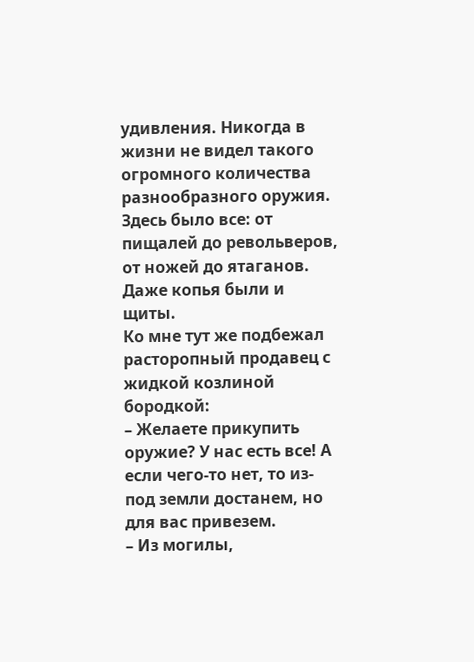удивления. Никогда в жизни не видел такого огромного количества разнообразного оружия. Здесь было все: от пищалей до револьверов, от ножей до ятаганов. Даже копья были и щиты.
Ко мне тут же подбежал расторопный продавец с жидкой козлиной бородкой:
– Желаете прикупить оружие? У нас есть все! А если чего-то нет, то из-под земли достанем, но для вас привезем.
– Из могилы,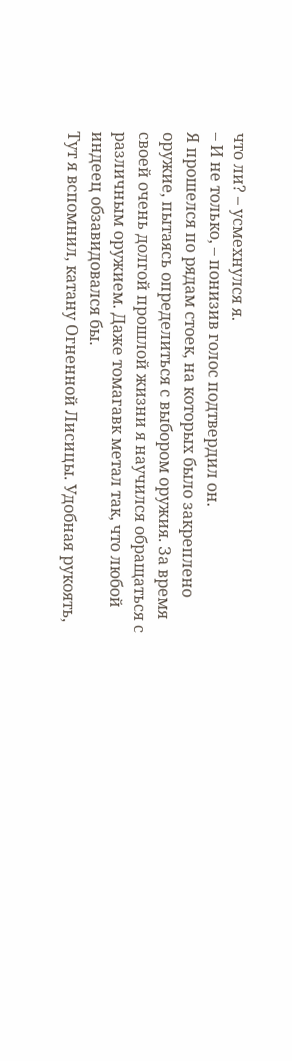что ли? – усмехнулся я.
– И не только, – понизив голос подтвердил он.
Я прошелся по рядам стоек, на которых было закреплено оружие, пытаясь определиться с выбором оружия. За время своей очень долгой прошлой жизни я научился обращаться с различным оружием. Даже томагавк метал так, что любой индеец обзавидовался бы.
Тут я вспомнил, катану Огненной Лисицы. Удобная рукоять,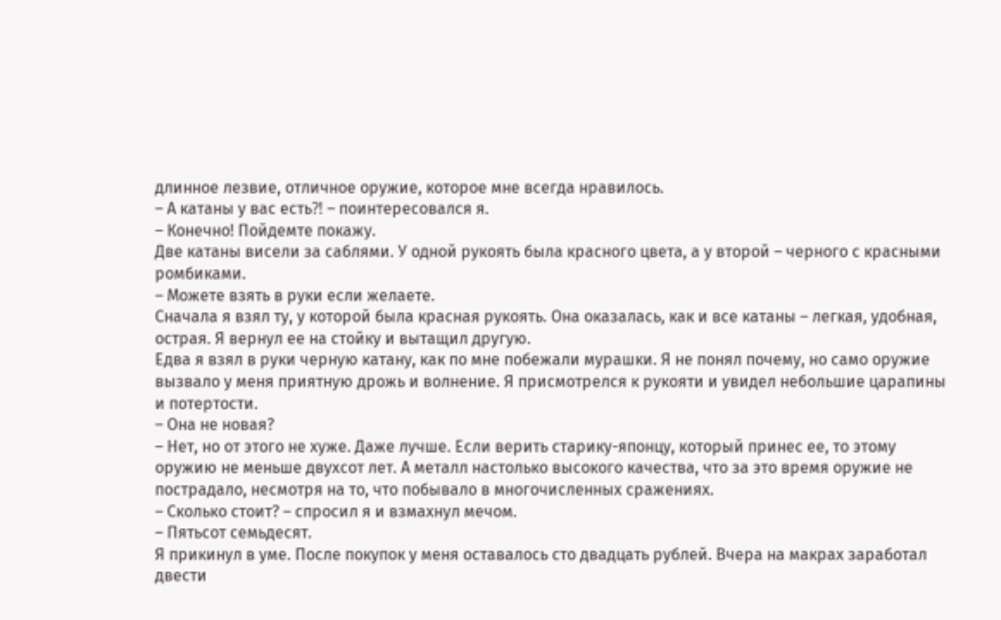длинное лезвие, отличное оружие, которое мне всегда нравилось.
– А катаны у вас есть⁈ – поинтересовался я.
– Конечно! Пойдемте покажу.
Две катаны висели за саблями. У одной рукоять была красного цвета, а у второй – черного с красными ромбиками.
– Можете взять в руки если желаете.
Сначала я взял ту, у которой была красная рукоять. Она оказалась, как и все катаны – легкая, удобная, острая. Я вернул ее на стойку и вытащил другую.
Едва я взял в руки черную катану, как по мне побежали мурашки. Я не понял почему, но само оружие вызвало у меня приятную дрожь и волнение. Я присмотрелся к рукояти и увидел небольшие царапины и потертости.
– Она не новая?
– Нет, но от этого не хуже. Даже лучше. Если верить старику-японцу, который принес ее, то этому оружию не меньше двухсот лет. А металл настолько высокого качества, что за это время оружие не пострадало, несмотря на то, что побывало в многочисленных сражениях.
– Сколько стоит? – спросил я и взмахнул мечом.
– Пятьсот семьдесят.
Я прикинул в уме. После покупок у меня оставалось сто двадцать рублей. Вчера на макрах заработал двести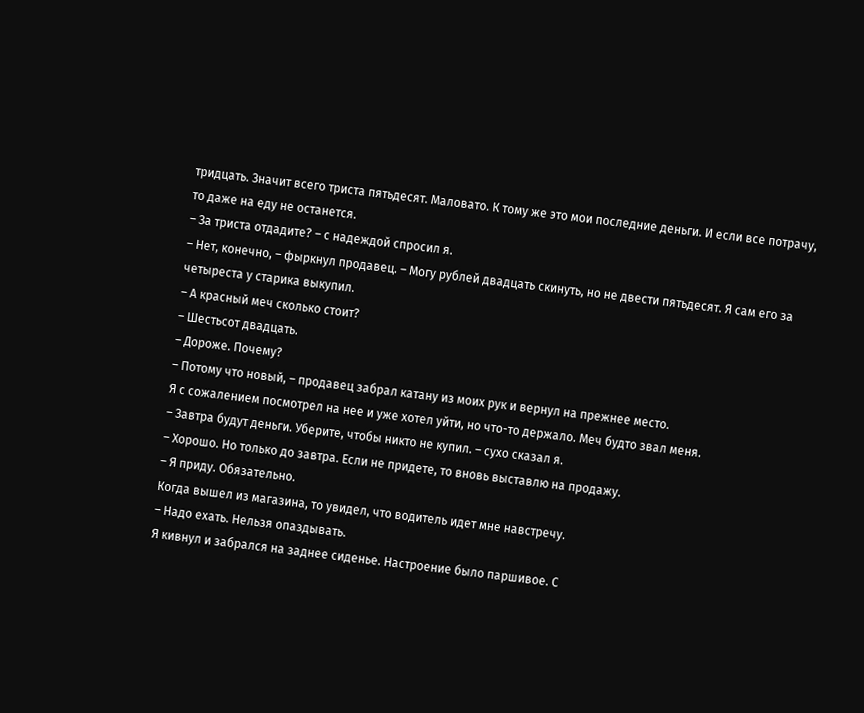тридцать. Значит всего триста пятьдесят. Маловато. К тому же это мои последние деньги. И если все потрачу, то даже на еду не останется.
– За триста отдадите? – с надеждой спросил я.
– Нет, конечно, – фыркнул продавец. – Могу рублей двадцать скинуть, но не двести пятьдесят. Я сам его за четыреста у старика выкупил.
– А красный меч сколько стоит?
– Шестьсот двадцать.
– Дороже. Почему?
– Потому что новый, – продавец забрал катану из моих рук и вернул на прежнее место.
Я с сожалением посмотрел на нее и уже хотел уйти, но что-то держало. Меч будто звал меня.
– Завтра будут деньги. Уберите, чтобы никто не купил. – сухо сказал я.
– Хорошо. Но только до завтра. Если не придете, то вновь выставлю на продажу.
– Я приду. Обязательно.
Когда вышел из магазина, то увидел, что водитель идет мне навстречу.
– Надо ехать. Нельзя опаздывать.
Я кивнул и забрался на заднее сиденье. Настроение было паршивое. С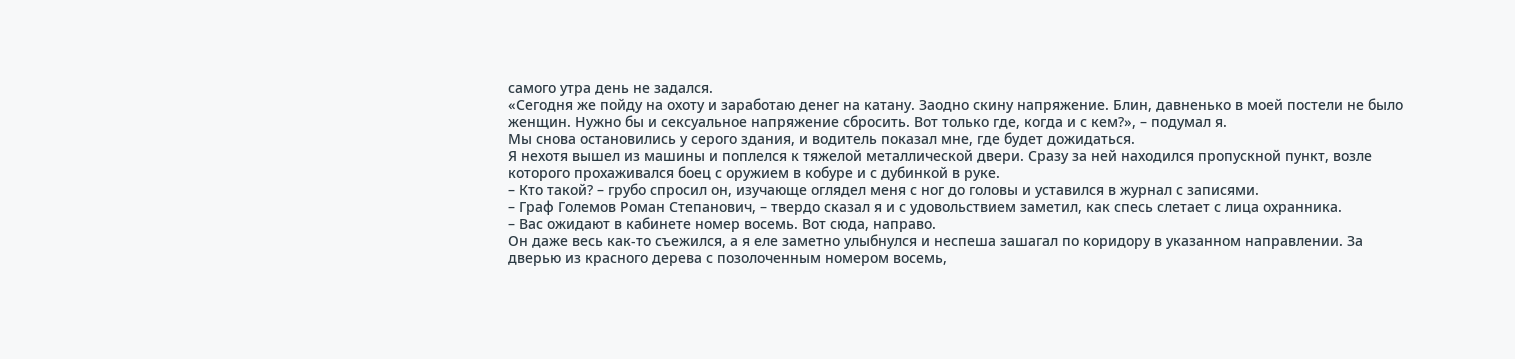самого утра день не задался.
«Сегодня же пойду на охоту и заработаю денег на катану. Заодно скину напряжение. Блин, давненько в моей постели не было женщин. Нужно бы и сексуальное напряжение сбросить. Вот только где, когда и с кем?», – подумал я.
Мы снова остановились у серого здания, и водитель показал мне, где будет дожидаться.
Я нехотя вышел из машины и поплелся к тяжелой металлической двери. Сразу за ней находился пропускной пункт, возле которого прохаживался боец с оружием в кобуре и с дубинкой в руке.
– Кто такой? – грубо спросил он, изучающе оглядел меня с ног до головы и уставился в журнал с записями.
– Граф Големов Роман Степанович, – твердо сказал я и с удовольствием заметил, как спесь слетает с лица охранника.
– Вас ожидают в кабинете номер восемь. Вот сюда, направо.
Он даже весь как-то съежился, а я еле заметно улыбнулся и неспеша зашагал по коридору в указанном направлении. За дверью из красного дерева с позолоченным номером восемь,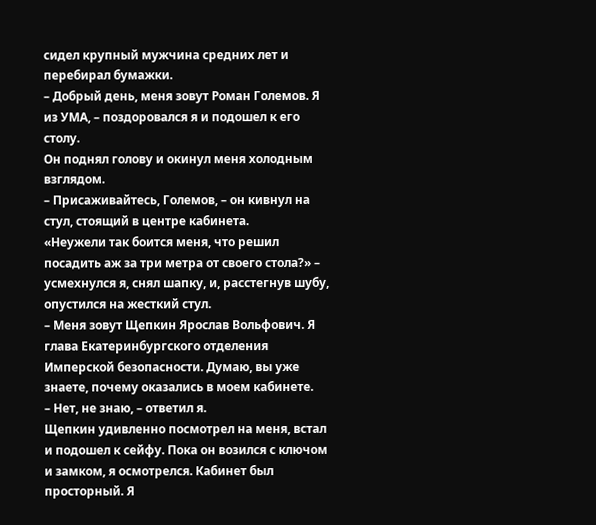сидел крупный мужчина средних лет и перебирал бумажки.
– Добрый день, меня зовут Роман Големов. Я из УМА, – поздоровался я и подошел к его столу.
Он поднял голову и окинул меня холодным взглядом.
– Присаживайтесь, Големов, – он кивнул на стул, стоящий в центре кабинета.
«Неужели так боится меня, что решил посадить аж за три метра от своего стола?» – усмехнулся я, снял шапку, и, расстегнув шубу, опустился на жесткий стул.
– Меня зовут Щепкин Ярослав Вольфович. Я глава Екатеринбургского отделения Имперской безопасности. Думаю, вы уже знаете, почему оказались в моем кабинете.
– Нет, не знаю, – ответил я.
Щепкин удивленно посмотрел на меня, встал и подошел к сейфу. Пока он возился с ключом и замком, я осмотрелся. Кабинет был просторный. Я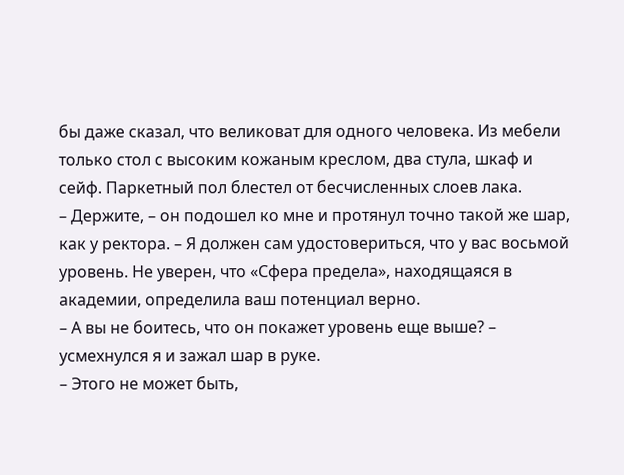бы даже сказал, что великоват для одного человека. Из мебели только стол с высоким кожаным креслом, два стула, шкаф и сейф. Паркетный пол блестел от бесчисленных слоев лака.
– Держите, – он подошел ко мне и протянул точно такой же шар, как у ректора. – Я должен сам удостовериться, что у вас восьмой уровень. Не уверен, что «Сфера предела», находящаяся в академии, определила ваш потенциал верно.
– А вы не боитесь, что он покажет уровень еще выше? – усмехнулся я и зажал шар в руке.
– Этого не может быть,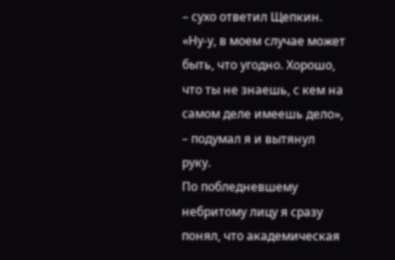– сухо ответил Щепкин.
«Ну-у, в моем случае может быть, что угодно. Хорошо, что ты не знаешь, с кем на самом деле имеешь дело», – подумал я и вытянул руку.
По побледневшему небритому лицу я сразу понял, что академическая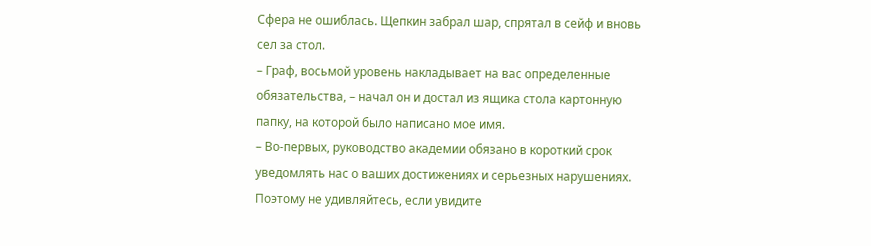Сфера не ошиблась. Щепкин забрал шар, спрятал в сейф и вновь сел за стол.
– Граф, восьмой уровень накладывает на вас определенные обязательства, – начал он и достал из ящика стола картонную папку, на которой было написано мое имя.
– Во-первых, руководство академии обязано в короткий срок уведомлять нас о ваших достижениях и серьезных нарушениях. Поэтому не удивляйтесь, если увидите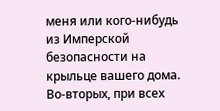меня или кого-нибудь из Имперской безопасности на крыльце вашего дома. Во-вторых, при всех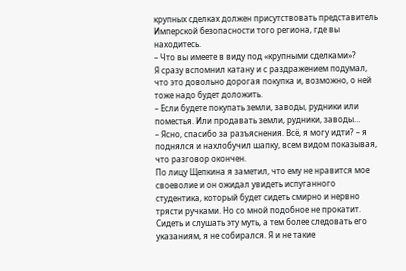крупных сделках должен присутствовать представитель Имперской безопасности того региона, где вы находитесь.
– Что вы имеете в виду под «крупными сделками»?
Я сразу вспомнил катану и с раздражением подумал, что это довольно дорогая покупка и, возможно, о ней тоже надо будет доложить.
– Если будете покупать земли, заводы, рудники или поместья. Или продавать земли, рудники, заводы…
– Ясно, спасибо за разъяснения. Всё, я могу идти? – я поднялся и нахлобучил шапку, всем видом показывая, что разговор окончен.
По лицу Щепкина я заметил, что ему не нравится мое своеволие и он ожидал увидеть испуганного студентика, который будет сидеть смирно и нервно трясти ручками. Но со мной подобное не прокатит. Сидеть и слушать эту муть, а тем более следовать его указаниям, я не собирался. Я и не такие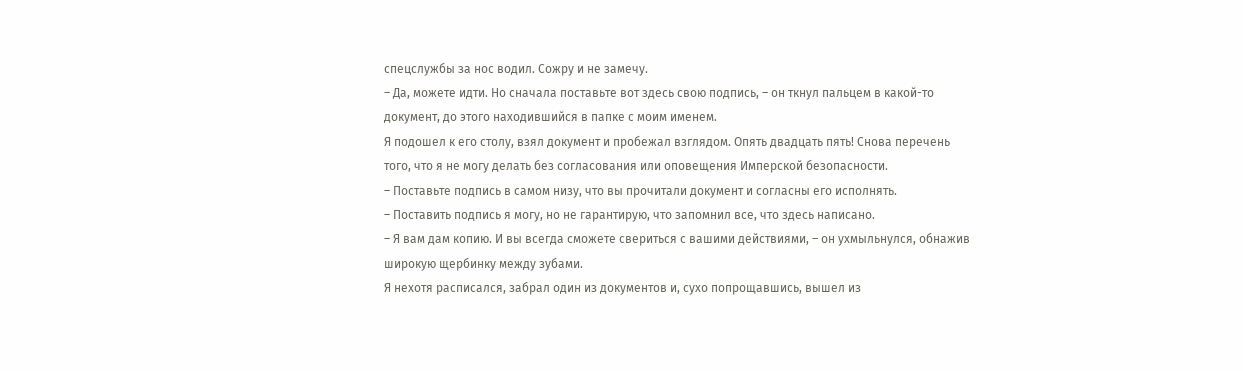спецслужбы за нос водил. Сожру и не замечу.
– Да, можете идти. Но сначала поставьте вот здесь свою подпись, – он ткнул пальцем в какой-то документ, до этого находившийся в папке с моим именем.
Я подошел к его столу, взял документ и пробежал взглядом. Опять двадцать пять! Снова перечень того, что я не могу делать без согласования или оповещения Имперской безопасности.
– Поставьте подпись в самом низу, что вы прочитали документ и согласны его исполнять.
– Поставить подпись я могу, но не гарантирую, что запомнил все, что здесь написано.
– Я вам дам копию. И вы всегда сможете свериться с вашими действиями, – он ухмыльнулся, обнажив широкую щербинку между зубами.
Я нехотя расписался, забрал один из документов и, сухо попрощавшись, вышел из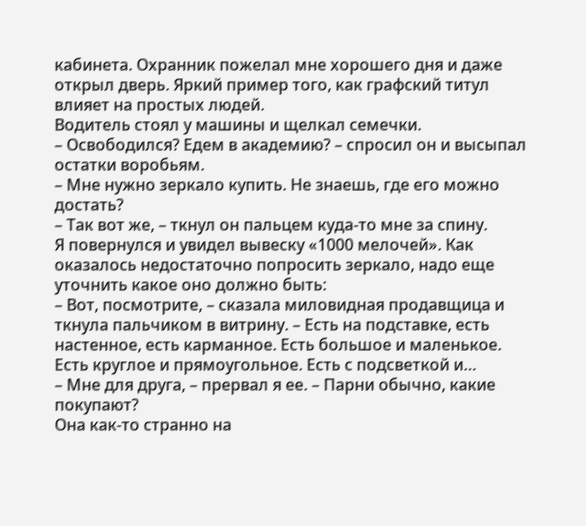кабинета. Охранник пожелал мне хорошего дня и даже открыл дверь. Яркий пример того, как графский титул влияет на простых людей.
Водитель стоял у машины и щелкал семечки.
– Освободился? Едем в академию? – спросил он и высыпал остатки воробьям.
– Мне нужно зеркало купить. Не знаешь, где его можно достать?
– Так вот же, – ткнул он пальцем куда-то мне за спину.
Я повернулся и увидел вывеску «1000 мелочей». Как оказалось недостаточно попросить зеркало, надо еще уточнить какое оно должно быть:
– Вот, посмотрите, – сказала миловидная продавщица и ткнула пальчиком в витрину. – Есть на подставке, есть настенное, есть карманное. Есть большое и маленькое. Есть круглое и прямоугольное. Есть с подсветкой и…
– Мне для друга, – прервал я ее. – Парни обычно, какие покупают?
Она как-то странно на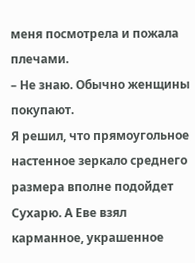меня посмотрела и пожала плечами.
– Не знаю. Обычно женщины покупают.
Я решил, что прямоугольное настенное зеркало среднего размера вполне подойдет Сухарю. А Еве взял карманное, украшенное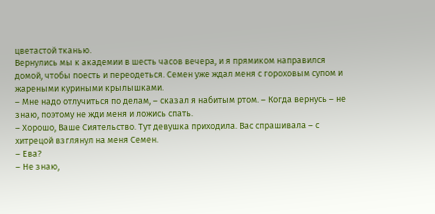цветастой тканью.
Вернулись мы к академии в шесть часов вечера, и я прямиком направился домой, чтобы поесть и переодеться. Семен уже ждал меня с гороховым супом и жареными куриными крылышками.
– Мне надо отлучиться по делам, – сказал я набитым ртом. – Когда вернусь – не знаю, поэтому не жди меня и ложись спать.
– Хорошо, Ваше Сиятельство. Тут девушка приходила. Вас спрашивала – с хитрецой взглянул на меня Семен.
– Ева?
– Не знаю,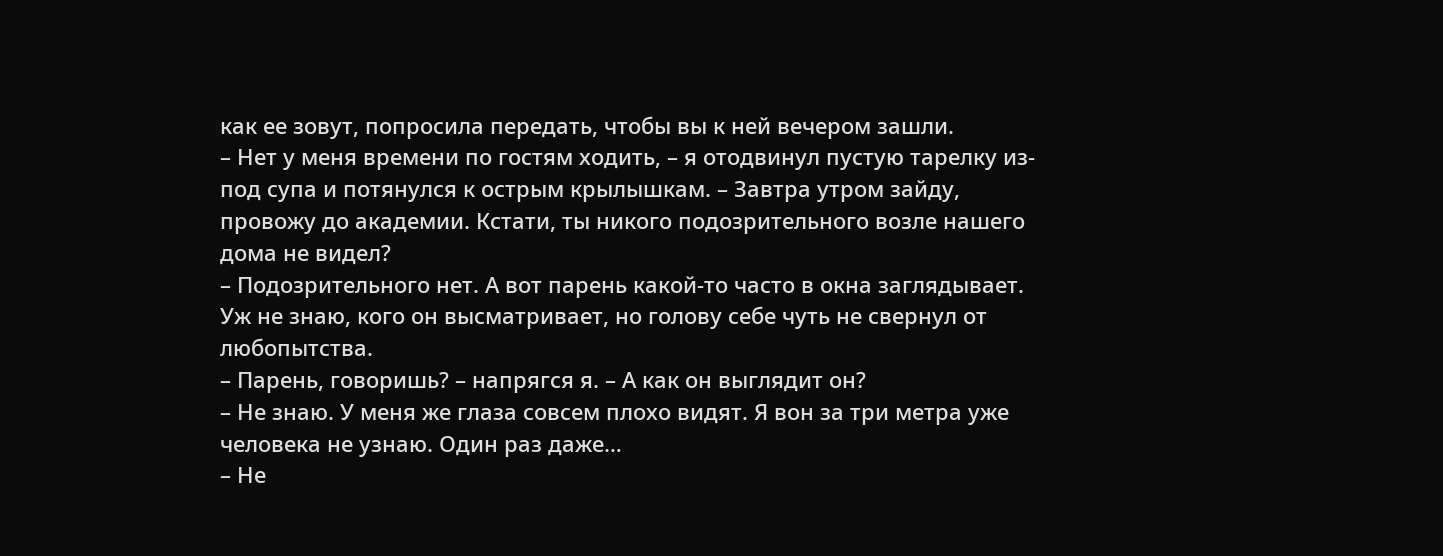как ее зовут, попросила передать, чтобы вы к ней вечером зашли.
– Нет у меня времени по гостям ходить, – я отодвинул пустую тарелку из-под супа и потянулся к острым крылышкам. – Завтра утром зайду, провожу до академии. Кстати, ты никого подозрительного возле нашего дома не видел?
– Подозрительного нет. А вот парень какой-то часто в окна заглядывает. Уж не знаю, кого он высматривает, но голову себе чуть не свернул от любопытства.
– Парень, говоришь? – напрягся я. – А как он выглядит он?
– Не знаю. У меня же глаза совсем плохо видят. Я вон за три метра уже человека не узнаю. Один раз даже…
– Не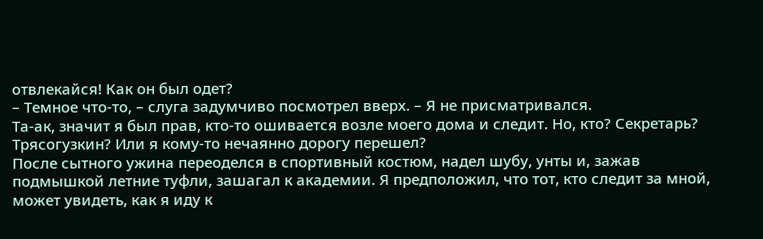отвлекайся! Как он был одет?
– Темное что-то, – слуга задумчиво посмотрел вверх. – Я не присматривался.
Та-ак, значит я был прав, кто-то ошивается возле моего дома и следит. Но, кто? Секретарь? Трясогузкин? Или я кому-то нечаянно дорогу перешел?
После сытного ужина переоделся в спортивный костюм, надел шубу, унты и, зажав подмышкой летние туфли, зашагал к академии. Я предположил, что тот, кто следит за мной, может увидеть, как я иду к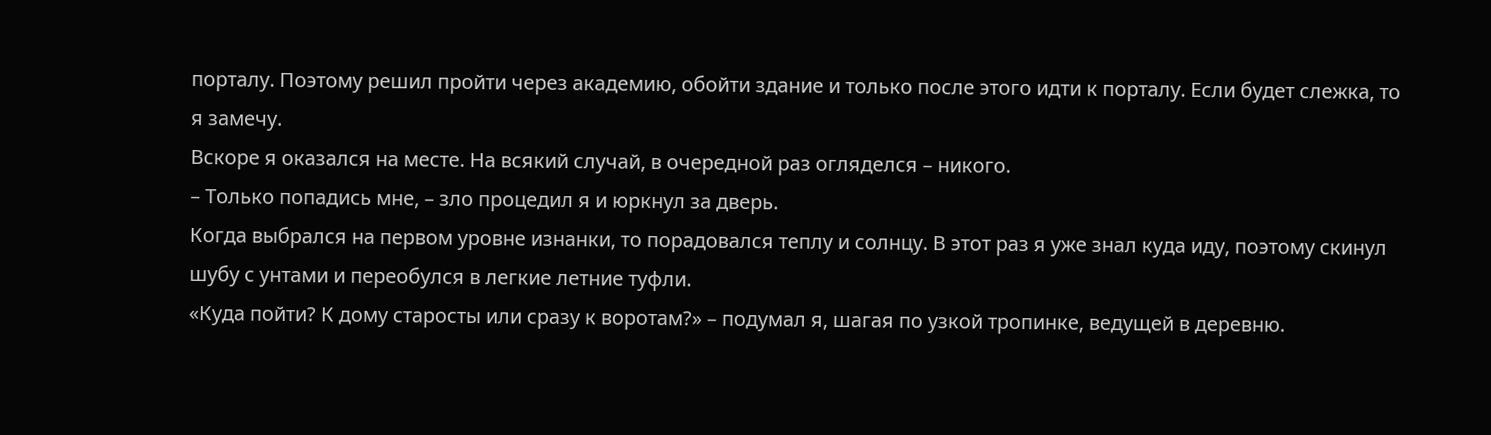порталу. Поэтому решил пройти через академию, обойти здание и только после этого идти к порталу. Если будет слежка, то я замечу.
Вскоре я оказался на месте. На всякий случай, в очередной раз огляделся – никого.
– Только попадись мне, – зло процедил я и юркнул за дверь.
Когда выбрался на первом уровне изнанки, то порадовался теплу и солнцу. В этот раз я уже знал куда иду, поэтому скинул шубу с унтами и переобулся в легкие летние туфли.
«Куда пойти? К дому старосты или сразу к воротам?» – подумал я, шагая по узкой тропинке, ведущей в деревню.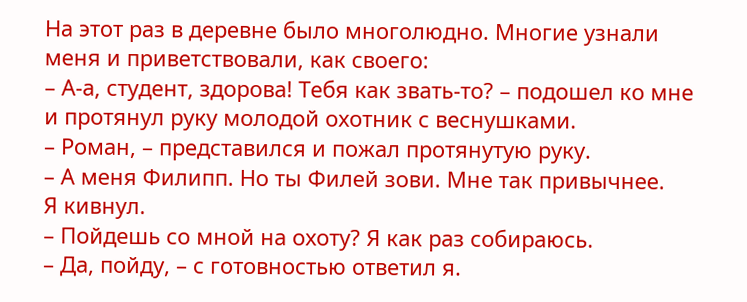На этот раз в деревне было многолюдно. Многие узнали меня и приветствовали, как своего:
– А-а, студент, здорова! Тебя как звать-то? – подошел ко мне и протянул руку молодой охотник с веснушками.
– Роман, – представился и пожал протянутую руку.
– А меня Филипп. Но ты Филей зови. Мне так привычнее.
Я кивнул.
– Пойдешь со мной на охоту? Я как раз собираюсь.
– Да, пойду, – с готовностью ответил я.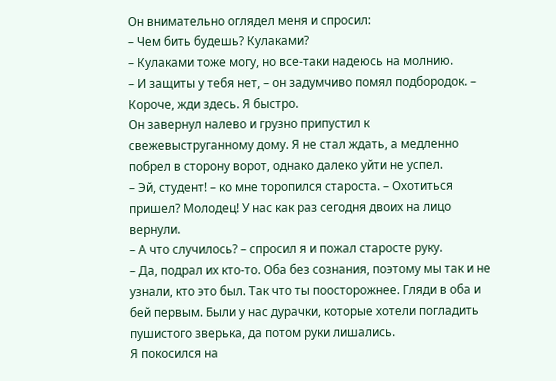Он внимательно оглядел меня и спросил:
– Чем бить будешь? Кулаками?
– Кулаками тоже могу, но все-таки надеюсь на молнию.
– И защиты у тебя нет, – он задумчиво помял подбородок. – Короче, жди здесь. Я быстро.
Он завернул налево и грузно припустил к свежевыструганному дому. Я не стал ждать, а медленно побрел в сторону ворот, однако далеко уйти не успел.
– Эй, студент! – ко мне торопился староста. – Охотиться пришел? Молодец! У нас как раз сегодня двоих на лицо вернули.
– А что случилось? – спросил я и пожал старосте руку.
– Да, подрал их кто-то. Оба без сознания, поэтому мы так и не узнали, кто это был. Так что ты поосторожнее. Гляди в оба и бей первым. Были у нас дурачки, которые хотели погладить пушистого зверька, да потом руки лишались.
Я покосился на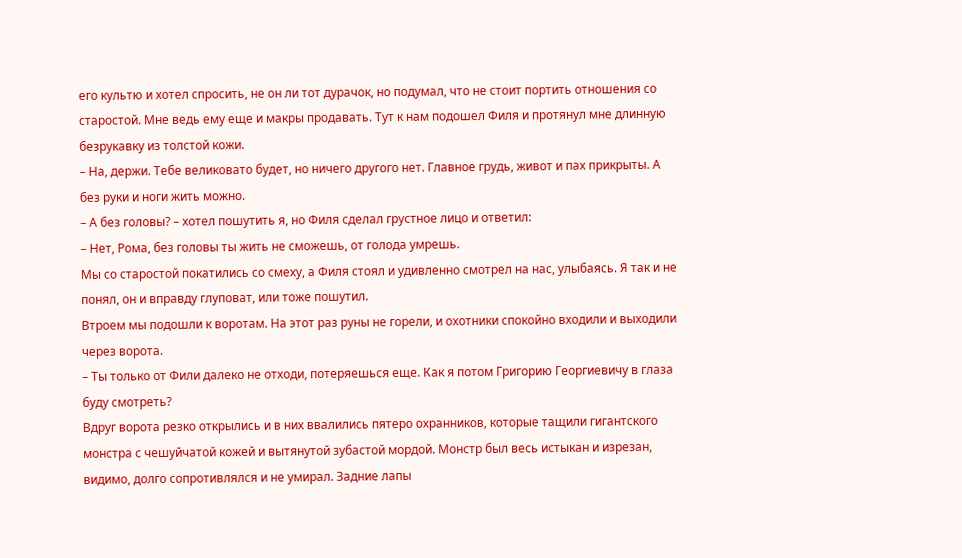его культю и хотел спросить, не он ли тот дурачок, но подумал, что не стоит портить отношения со старостой. Мне ведь ему еще и макры продавать. Тут к нам подошел Филя и протянул мне длинную безрукавку из толстой кожи.
– На, держи. Тебе великовато будет, но ничего другого нет. Главное грудь, живот и пах прикрыты. А без руки и ноги жить можно.
– А без головы? – хотел пошутить я, но Филя сделал грустное лицо и ответил:
– Нет, Рома, без головы ты жить не сможешь, от голода умрешь.
Мы со старостой покатились со смеху, а Филя стоял и удивленно смотрел на нас, улыбаясь. Я так и не понял, он и вправду глуповат, или тоже пошутил.
Втроем мы подошли к воротам. На этот раз руны не горели, и охотники спокойно входили и выходили через ворота.
– Ты только от Фили далеко не отходи, потеряешься еще. Как я потом Григорию Георгиевичу в глаза буду смотреть?
Вдруг ворота резко открылись и в них ввалились пятеро охранников, которые тащили гигантского монстра с чешуйчатой кожей и вытянутой зубастой мордой. Монстр был весь истыкан и изрезан, видимо, долго сопротивлялся и не умирал. Задние лапы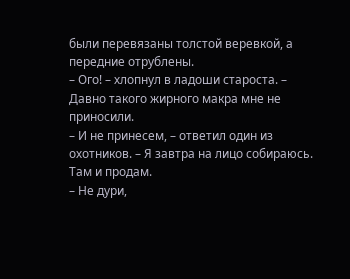были перевязаны толстой веревкой, а передние отрублены.
– Ого! – хлопнул в ладоши староста. – Давно такого жирного макра мне не приносили.
– И не принесем, – ответил один из охотников. – Я завтра на лицо собираюсь. Там и продам.
– Не дури,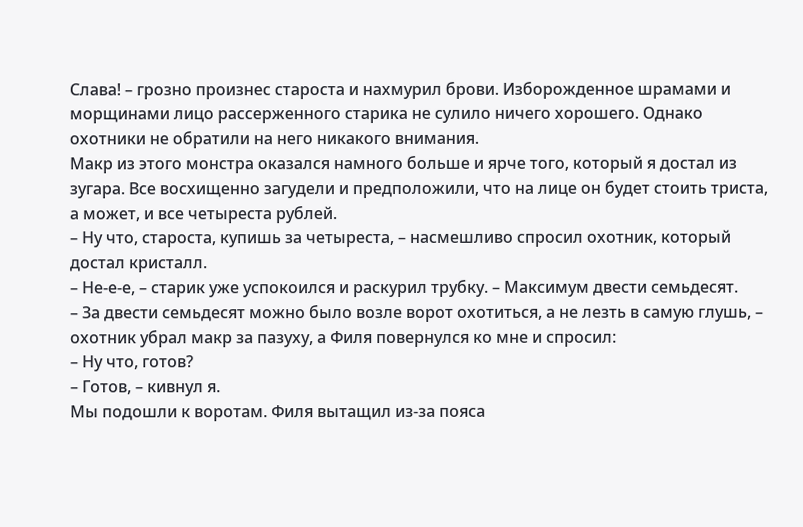Слава! – грозно произнес староста и нахмурил брови. Изборожденное шрамами и морщинами лицо рассерженного старика не сулило ничего хорошего. Однако охотники не обратили на него никакого внимания.
Макр из этого монстра оказался намного больше и ярче того, который я достал из зугара. Все восхищенно загудели и предположили, что на лице он будет стоить триста, а может, и все четыреста рублей.
– Ну что, староста, купишь за четыреста, – насмешливо спросил охотник, который достал кристалл.
– Не-е-е, – старик уже успокоился и раскурил трубку. – Максимум двести семьдесят.
– За двести семьдесят можно было возле ворот охотиться, а не лезть в самую глушь, – охотник убрал макр за пазуху, а Филя повернулся ко мне и спросил:
– Ну что, готов?
– Готов, – кивнул я.
Мы подошли к воротам. Филя вытащил из-за пояса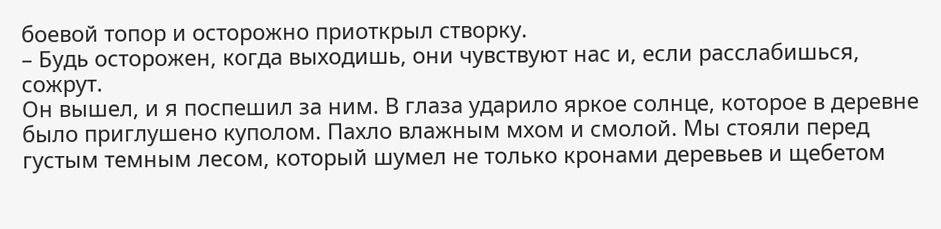боевой топор и осторожно приоткрыл створку.
– Будь осторожен, когда выходишь, они чувствуют нас и, если расслабишься, сожрут.
Он вышел, и я поспешил за ним. В глаза ударило яркое солнце, которое в деревне было приглушено куполом. Пахло влажным мхом и смолой. Мы стояли перед густым темным лесом, который шумел не только кронами деревьев и щебетом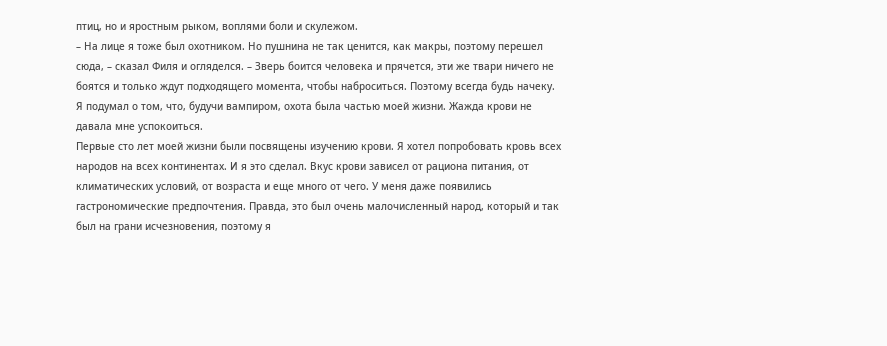птиц, но и яростным рыком, воплями боли и скулежом.
– На лице я тоже был охотником. Но пушнина не так ценится, как макры, поэтому перешел сюда, – сказал Филя и огляделся. – Зверь боится человека и прячется, эти же твари ничего не боятся и только ждут подходящего момента, чтобы наброситься. Поэтому всегда будь начеку.
Я подумал о том, что, будучи вампиром, охота была частью моей жизни. Жажда крови не давала мне успокоиться.
Первые сто лет моей жизни были посвящены изучению крови. Я хотел попробовать кровь всех народов на всех континентах. И я это сделал. Вкус крови зависел от рациона питания, от климатических условий, от возраста и еще много от чего. У меня даже появились гастрономические предпочтения. Правда, это был очень малочисленный народ, который и так был на грани исчезновения, поэтому я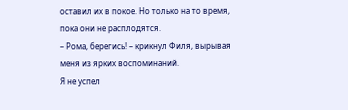оставил их в покое. Но только на то время, пока они не расплодятся.
– Рома, берегись! – крикнул Филя, вырывая меня из ярких воспоминаний.
Я не успел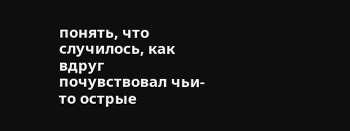понять, что случилось, как вдруг почувствовал чьи-то острые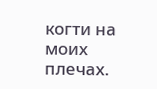когти на моих плечах.